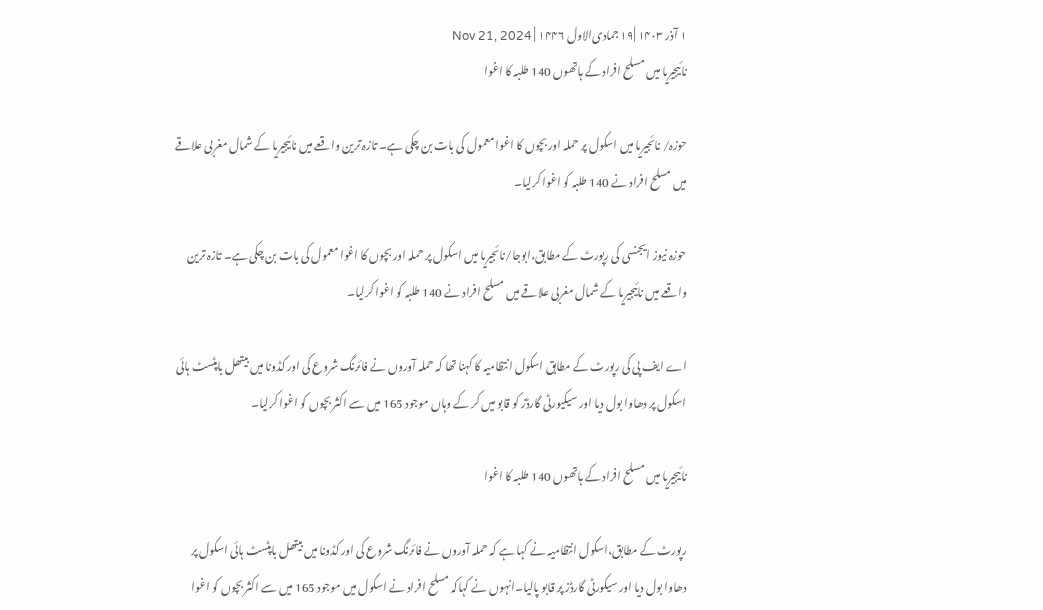۱ آذر ۱۴۰۳ |۱۹ جمادی‌الاول ۱۴۴۶ | Nov 21, 2024
نائیجیریا میں مسلح افراد کے ہاتھوں 140 طلبہ کا اغوا

حوزہ/ نائجیریا میں اسکول پر حملہ اور بچوں کا اغوا معمول کی بات بن چکی ہے۔ تازہ ترین واقعے میں نائیجیریا کے شمال مغربی علاقے میں مسلح افراد نے 140 طلبہ کو اغوا کرلیا۔

حوزہ نیوز ایجنسی کی رپورٹ کے مطابق،ابوجا/نائجیریا میں اسکول پر حملہ اور بچوں کا اغوا معمول کی بات بن چکی ہے۔ تازہ ترین واقعے میں نائیجیریا کے شمال مغربی علاقے میں مسلح افراد نے 140 طلبہ کو اغوا کرلیا۔

اے ایف پی کی رپورٹ کے مطابق اسکول انتظامیہ کا کہنا تھا کہ حملہ آوروں نے فائرنگ شروع کی اور کڈونا میں بیتھل باپٹسٹ ہائی اسکول پر دھاوا بول دیا اور سیکیورٹی گارڈز کو قابو میں کر کے وہاں موجود 165 میں سے اکثر بچوں کو اغوا کرلیا۔

نائیجیریا میں مسلح افراد کے ہاتھوں 140 طلبہ کا اغوا

رپورٹ کے مطابق،اسکول انتظامیہ نے کہا ہے کہ حملہ آوروں نے فائرنگ شروع کی اور کڈونا میں بیتھل باپٹسٹ ہائی اسکول پر دھاوا بول دیا اور سیکورٹی گارڈز پر قابو پالیا۔انہوں نے کہاکہ مسلح افراد نے اسکول میں موجود 165 میں سے اکثر بچوں کو اغوا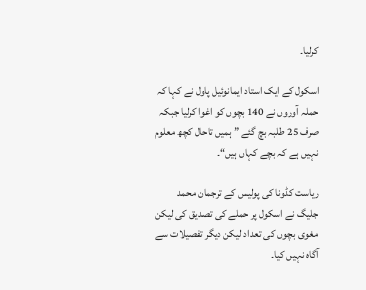کرلیا۔

اسکول کے ایک استاد ایمانوئیل پاول نے کہا کہ حملہ آوروں نے 140 بچوں کو اغوا کرلیا جبکہ صرف 25 طلبہ بچ گئے ” ہمیں تاحال کچھ معلوم نہیں ہے کہ بچے کہاں ہیں“۔

ریاست کڈونا کی پولیس کے ترجمان محمد جلیگ نے اسکول پر حملے کی تصدیق کی لیکن مغوی بچوں کی تعداد لیکن دیگر تفصیلات سے آگاہ نہیں کیا۔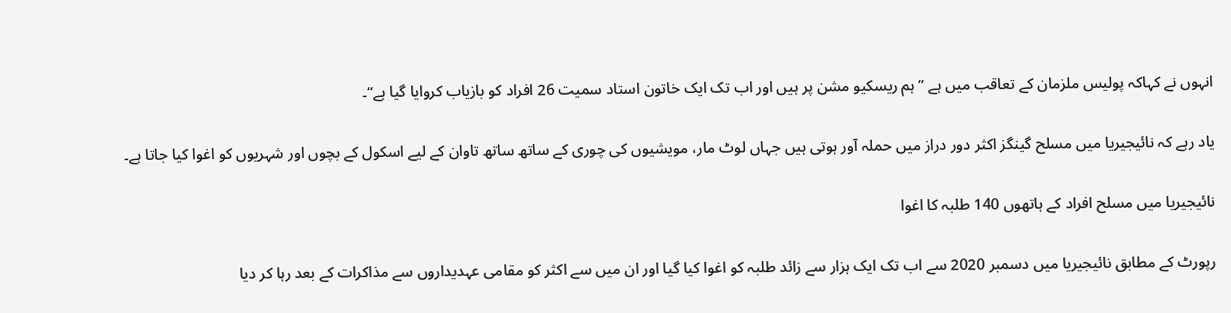انہوں نے کہاکہ پولیس ملزمان کے تعاقب میں ہے ” ہم ریسکیو مشن پر ہیں اور اب تک ایک خاتون استاد سمیت 26 افراد کو بازیاب کروایا گیا ہے“۔

یاد رہے کہ نائیجیریا میں مسلح گینگز اکثر دور دراز میں حملہ آور ہوتی ہیں جہاں لوٹ مار، مویشیوں کی چوری کے ساتھ ساتھ تاوان کے لیے اسکول کے بچوں اور شہریوں کو اغوا کیا جاتا ہے۔

نائیجیریا میں مسلح افراد کے ہاتھوں 140 طلبہ کا اغوا

رپورٹ کے مطابق نائیجیریا میں دسمبر 2020 سے اب تک ایک ہزار سے زائد طلبہ کو اغوا کیا گیا اور ان میں سے اکثر کو مقامی عہدیداروں سے مذاکرات کے بعد رہا کر دیا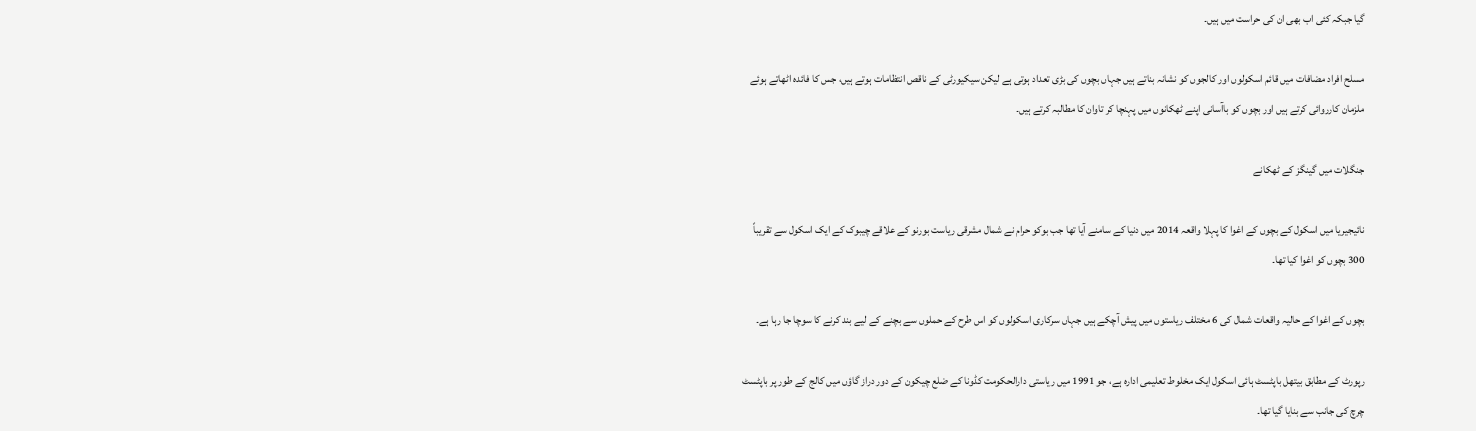گیا جبکہ کئی اب بھی ان کی حراست میں ہیں۔

مسلح افراد مضافات میں قائم اسکولوں اور کالجوں کو نشانہ بناتے ہیں جہاں بچوں کی بڑی تعداد ہوتی ہے لیکن سیکیورٹی کے ناقص انتظامات ہوتے ہیں، جس کا فائدہ اٹھاتے ہوئے ملزمان کارروائی کرتے ہیں اور بچوں کو باآسانی اپنے ٹھکانوں میں پہنچا کر تاوان کا مطالبہ کرتے ہیں۔

جنگلات میں گینگز کے ٹھکانے

نائیجیریا میں اسکول کے بچوں کے اغوا کا پہلا واقعہ 2014 میں دنیا کے سامنے آیا تھا جب بوکو حرام نے شمال مشرقی ریاست بورنو کے علاقے چیبوک کے ایک اسکول سے تقریباً 300 بچوں کو اغوا کیا تھا۔

بچوں کے اغوا کے حالیہ واقعات شمال کی 6 مختلف ریاستوں میں پیش آچکے ہیں جہاں سرکاری اسکولوں کو اس طرح کے حملوں سے بچنے کے لیے بند کرنے کا سوچا جا رہا ہے۔

رپورٹ کے مطابق بیتھل باپٹسٹ ہائی اسکول ایک مخلوط تعلیمی ادارہ ہے، جو 1991 میں ریاستی دارالحکومت کڈونا کے ضلع چیکون کے دور دراز گاؤں میں کالج کے طور پر باپٹسٹ چرچ کی جانب سے بنایا گیا تھا۔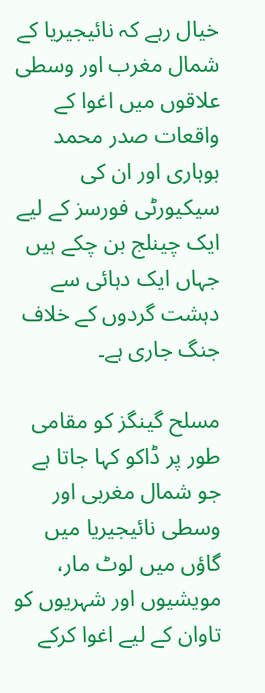خیال رہے کہ نائیجیریا کے شمال مغرب اور وسطی علاقوں میں اغوا کے واقعات صدر محمد بوہاری اور ان کی سیکیورٹی فورسز کے لیے ایک چینلج بن چکے ہیں جہاں ایک دہائی سے دہشت گردوں کے خلاف جنگ جاری ہے۔

مسلح گینگز کو مقامی طور پر ڈاکو کہا جاتا ہے جو شمال مغربی اور وسطی نائیجیریا میں گاؤں میں لوٹ مار، مویشیوں اور شہریوں کو تاوان کے لیے اغوا کرکے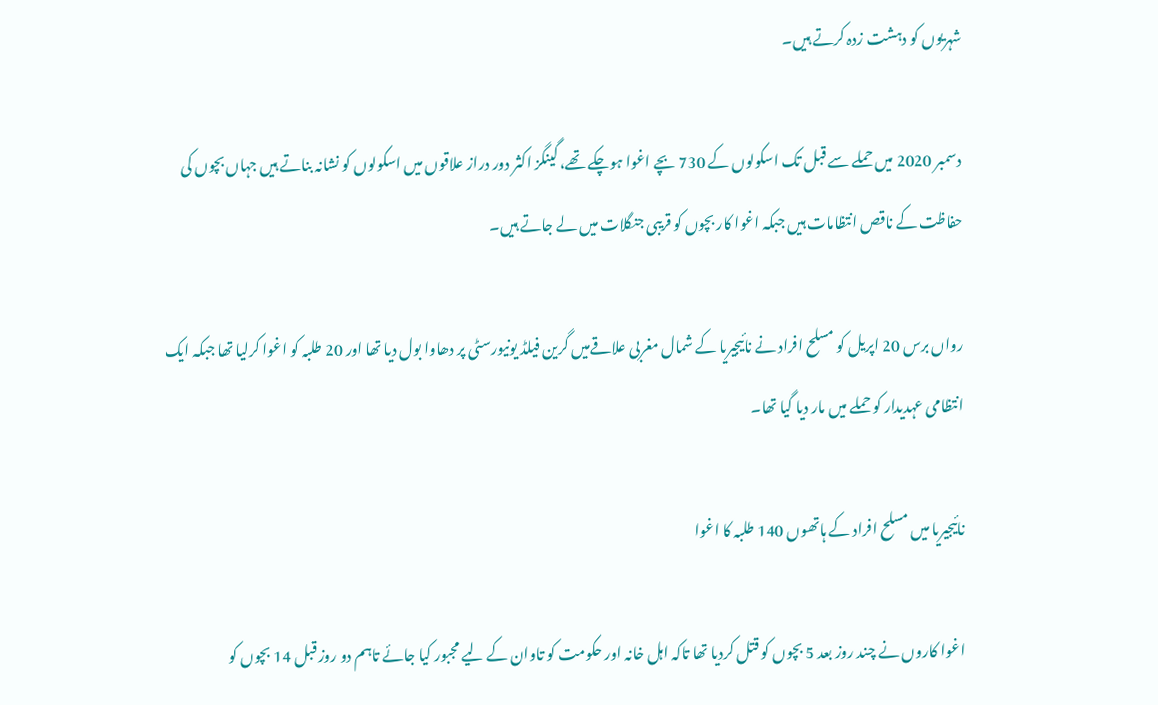شہریوں کو دہشت زدہ کرتے ہیں۔

دسمبر 2020 میں حملے سے قبل تک اسکولوں کے 730 بچے اغوا ہوچکے تھے، گینگز اکثر دور دراز علاقوں میں اسکولوں کو نشانہ بناتے ہیں جہاں بچوں کی حفاظت کے ناقص انتظامات ہیں جبکہ اغوا کار بچوں کو قریبی جنگلات میں لے جاتے ہیں۔

رواں برس 20 اپریل کو مسلح افراد نے نائیجیریا کے شمال مغربی علاقےمیں گرین فیلڈ یونیورسٹی پر دھاوا بول دیا تھا اور 20 طلبہ کو اغوا کرلیا تھا جبکہ ایک انتظامی عہدیدار کو حملے میں مار دیا گیا تھا۔

نائیجیریا میں مسلح افراد کے ہاتھوں 140 طلبہ کا اغوا

اغوا کاروں نے چند روز بعد 5 بچوں کو قتل کردیا تھا تاکہ اہل خانہ اور حکومت کو تاوان کے لیے مجبور کیا جائے تاہم دو روز قبل 14 بچوں کو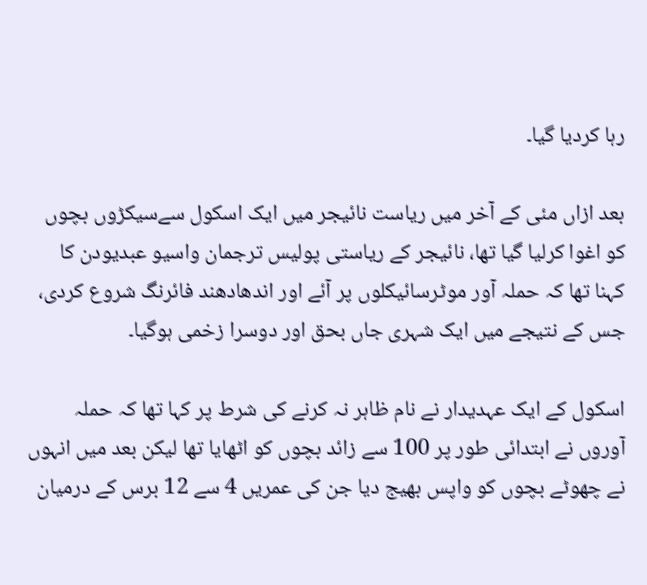رہا کردیا گیا۔

بعد ازاں مئی کے آخر میں ریاست نائیجر میں ایک اسکول سےسیکڑوں بچوں کو اغوا کرلیا گیا تھا، نائیجر کے ریاستی پولیس ترجمان واسیو عبدیودن کا کہنا تھا کہ حملہ آور موٹرسائیکلوں پر آئے اور اندھادھند فائرنگ شروع کردی، جس کے نتیجے میں ایک شہری جاں بحق اور دوسرا زخمی ہوگیا۔

اسکول کے ایک عہدیدار نے نام ظاہر نہ کرنے کی شرط پر کہا تھا کہ حملہ آوروں نے ابتدائی طور پر 100 سے زائد بچوں کو اٹھایا تھا لیکن بعد میں انہوں نے چھوٹے بچوں کو واپس بھیج دیا جن کی عمریں 4 سے 12 برس کے درمیان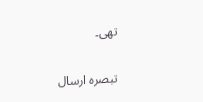تھی۔

تبصرہ ارسال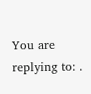You are replying to: .